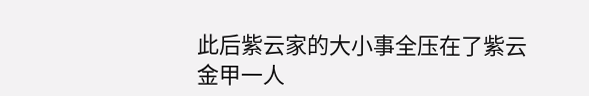此后紫云家的大小事全压在了紫云金甲一人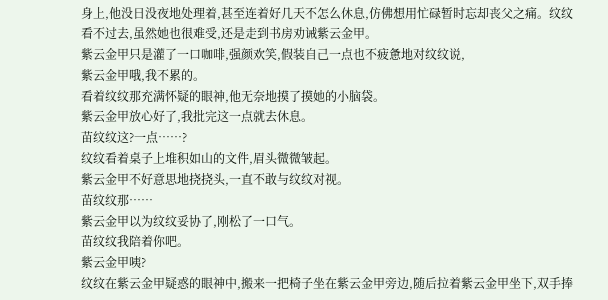身上,他没日没夜地处理着,甚至连着好几天不怎么休息,仿佛想用忙碌暂时忘却丧父之痛。纹纹看不过去,虽然她也很难受,还是走到书房劝诫紫云金甲。
紫云金甲只是灌了一口咖啡,强颜欢笑,假装自己一点也不疲惫地对纹纹说,
紫云金甲哦,我不累的。
看着纹纹那充满怀疑的眼神,他无奈地摸了摸她的小脑袋。
紫云金甲放心好了,我批完这一点就去休息。
苗纹纹这?一点……?
纹纹看着桌子上堆积如山的文件,眉头微微皱起。
紫云金甲不好意思地挠挠头,一直不敢与纹纹对视。
苗纹纹那……
紫云金甲以为纹纹妥协了,刚松了一口气。
苗纹纹我陪着你吧。
紫云金甲咦?
纹纹在紫云金甲疑惑的眼神中,搬来一把椅子坐在紫云金甲旁边,随后拉着紫云金甲坐下,双手捧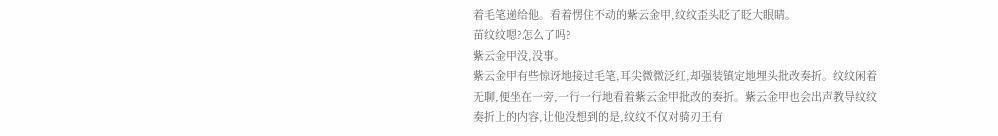着毛笔递给他。看着愣住不动的紫云金甲,纹纹歪头眨了眨大眼睛。
苗纹纹嗯?怎么了吗?
紫云金甲没,没事。
紫云金甲有些惊讶地接过毛笔,耳尖微微泛红,却强装镇定地埋头批改奏折。纹纹闲着无聊,便坐在一旁,一行一行地看着紫云金甲批改的奏折。紫云金甲也会出声教导纹纹奏折上的内容,让他没想到的是,纹纹不仅对骑刃王有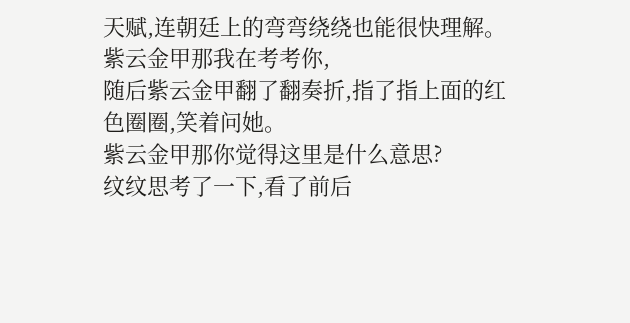天赋,连朝廷上的弯弯绕绕也能很快理解。
紫云金甲那我在考考你,
随后紫云金甲翻了翻奏折,指了指上面的红色圈圈,笑着问她。
紫云金甲那你觉得这里是什么意思?
纹纹思考了一下,看了前后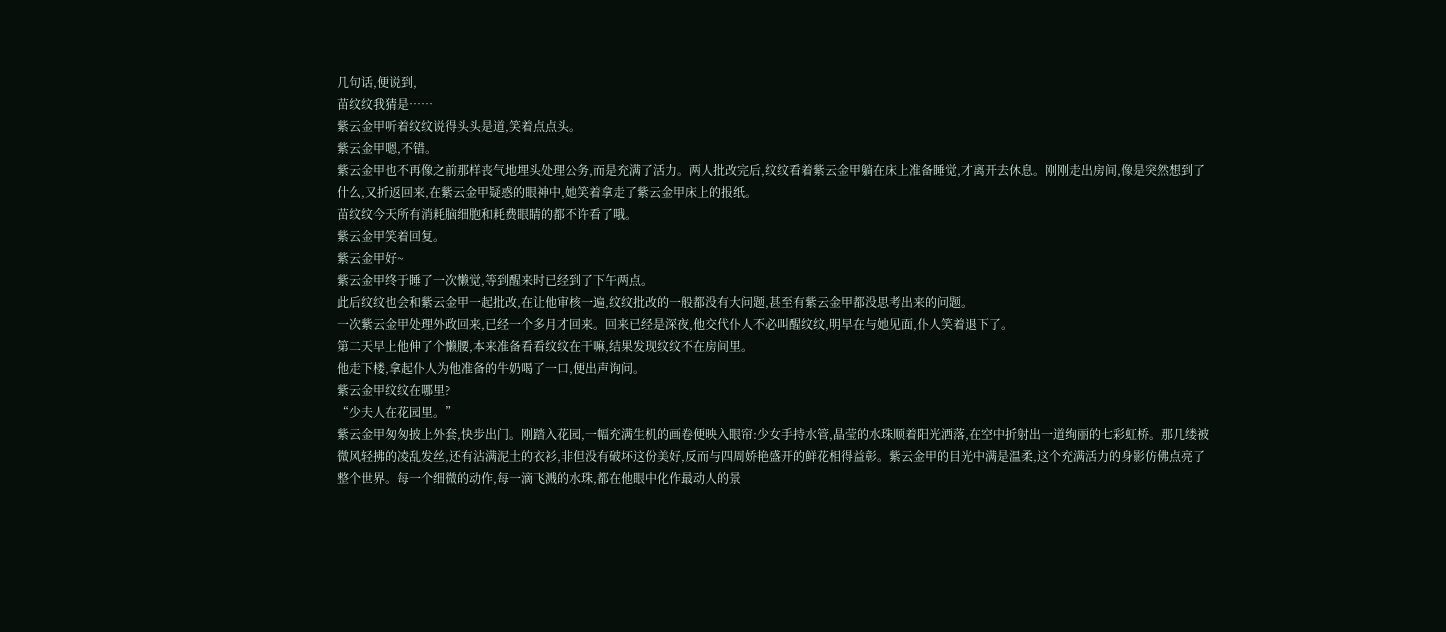几句话,便说到,
苗纹纹我猜是……
紫云金甲听着纹纹说得头头是道,笑着点点头。
紫云金甲嗯,不错。
紫云金甲也不再像之前那样丧气地埋头处理公务,而是充满了活力。两人批改完后,纹纹看着紫云金甲躺在床上准备睡觉,才离开去休息。刚刚走出房间,像是突然想到了什么,又折返回来,在紫云金甲疑惑的眼神中,她笑着拿走了紫云金甲床上的报纸。
苗纹纹今天所有消耗脑细胞和耗费眼睛的都不许看了哦。
紫云金甲笑着回复。
紫云金甲好~
紫云金甲终于睡了一次懒觉,等到醒来时已经到了下午两点。
此后纹纹也会和紫云金甲一起批改,在让他审核一遍,纹纹批改的一般都没有大问题,甚至有紫云金甲都没思考出来的问题。
一次紫云金甲处理外政回来,已经一个多月才回来。回来已经是深夜,他交代仆人不必叫醒纹纹,明早在与她见面,仆人笑着退下了。
第二天早上他伸了个懒腰,本来准备看看纹纹在干嘛,结果发现纹纹不在房间里。
他走下楼,拿起仆人为他准备的牛奶喝了一口,便出声询问。
紫云金甲纹纹在哪里?
“少夫人在花园里。”
紫云金甲匆匆披上外套,快步出门。刚踏入花园,一幅充满生机的画卷便映入眼帘:少女手持水管,晶莹的水珠顺着阳光洒落,在空中折射出一道绚丽的七彩虹桥。那几缕被微风轻拂的凌乱发丝,还有沾满泥土的衣衫,非但没有破坏这份美好,反而与四周娇艳盛开的鲜花相得益彰。紫云金甲的目光中满是温柔,这个充满活力的身影仿佛点亮了整个世界。每一个细微的动作,每一滴飞溅的水珠,都在他眼中化作最动人的景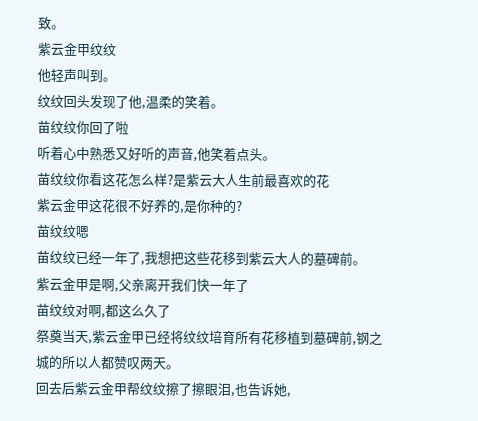致。
紫云金甲纹纹
他轻声叫到。
纹纹回头发现了他,温柔的笑着。
苗纹纹你回了啦
听着心中熟悉又好听的声音,他笑着点头。
苗纹纹你看这花怎么样?是紫云大人生前最喜欢的花
紫云金甲这花很不好养的,是你种的?
苗纹纹嗯
苗纹纹已经一年了,我想把这些花移到紫云大人的墓碑前。
紫云金甲是啊,父亲离开我们快一年了
苗纹纹对啊,都这么久了
祭奠当天,紫云金甲已经将纹纹培育所有花移植到墓碑前,钢之城的所以人都赞叹两天。
回去后紫云金甲帮纹纹擦了擦眼泪,也告诉她,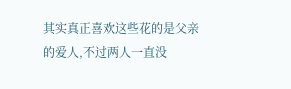其实真正喜欢这些花的是父亲的爱人,不过两人一直没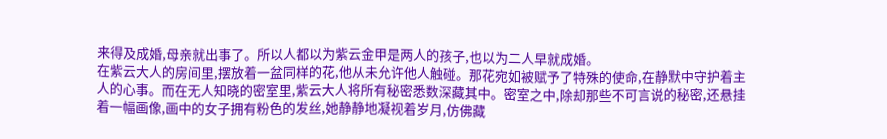来得及成婚,母亲就出事了。所以人都以为紫云金甲是两人的孩子,也以为二人早就成婚。
在紫云大人的房间里,摆放着一盆同样的花,他从未允许他人触碰。那花宛如被赋予了特殊的使命,在静默中守护着主人的心事。而在无人知晓的密室里,紫云大人将所有秘密悉数深藏其中。密室之中,除却那些不可言说的秘密,还悬挂着一幅画像,画中的女子拥有粉色的发丝,她静静地凝视着岁月,仿佛藏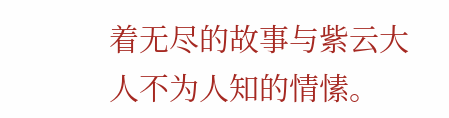着无尽的故事与紫云大人不为人知的情愫。